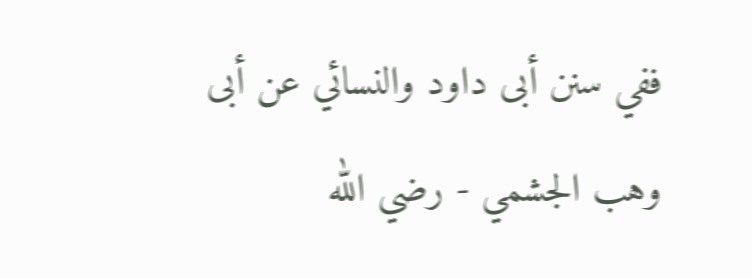ففي سنن أبى داود والنسائي عن أبى وهب الجشمي - رضي الله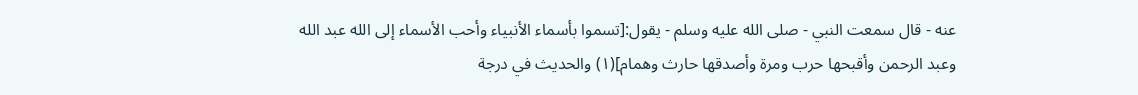عنه - قال سمعت النبي - صلى الله عليه وسلم - يقول:[تسموا بأسماء الأنبياء وأحب الأسماء إلى الله عبد الله وعبد الرحمن وأقبحها حرب ومرة وأصدقها حارث وهمام](١) والحديث في درجة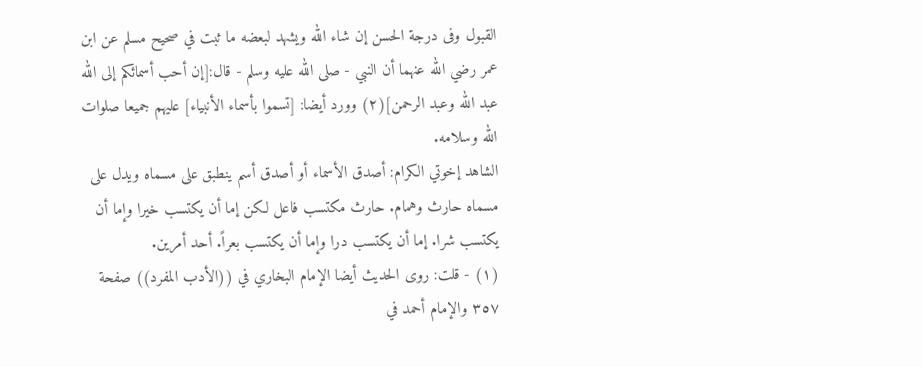القبول وفى درجة الحسن إن شاء الله ويشهد لبعضه ما ثبت في صحيح مسلم عن ابن عمر رضي الله عنهما أن النبي - صلى الله عليه وسلم - قال:[إن أحب أسمائكم إلى الله عبد الله وعبد الرحمن](٢) وورد أيضا: [تسموا بأسماء الأنبياء] عليهم جميعا صلوات الله وسلامه.
الشاهد إخوتي الكرام: أصدق الأسماء أو أصدق أسم ينطبق على مسماه ويدل على مسماه حارث وهمام. حارث مكتسب فاعل لكن إما أن يكتسب خيرا وإما أن يكتسب شرا. إما أن يكتسب درا وإما أن يكتسب بعراً. أحد أمرين.
(١) - قلت: روى الحديث أيضا الإمام البخاري في ((الأدب المفرد)) صفحة ٣٥٧ والإمام أحمد في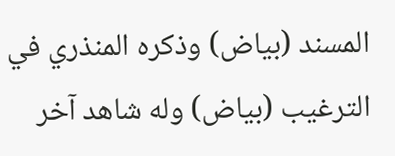المسند (بياض) وذكره المنذري في الترغيب (بياض) وله شاهد آخر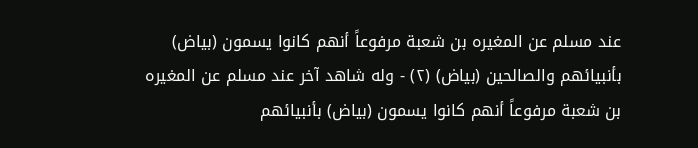عند مسلم عن المغيره بن شعبة مرفوعاً أنهم كانوا يسمون (بياض) بأنبيائهم والصالحين (بياض) (٢) - وله شاهد آخر عند مسلم عن المغيره بن شعبة مرفوعاً أنهم كانوا يسمون (بياض) بأنبيائهم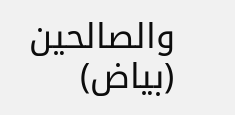والصالحين (بياض)